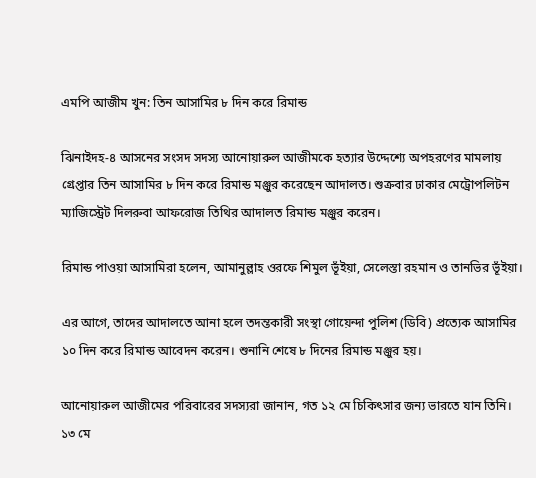এমপি আজীম খুন: তিন আসামির ৮ দিন করে রিমান্ড

ঝিনাইদহ-৪ আসনের সংসদ সদস্য আনোয়ারুল আজীমকে হত্যার উদ্দেশ্যে অপহরণের মামলায় গ্রেপ্তার তিন আসামির ৮ দিন করে রিমান্ড মঞ্জুর করেছেন আদালত। শুক্রবার ঢাকার মেট্রোপলিটন ম্যাজিস্ট্রেট দিলরুবা আফরোজ তিথির আদালত রিমান্ড মঞ্জুর করেন।

রিমান্ড পাওয়া আসামিরা হলেন, আমানুল্লাহ ওরফে শিমুল ভূঁইয়া, সেলেস্তা রহমান ও তানভির ভূঁইয়া।

এর আগে, তাদের আদালতে আনা হলে তদন্তকারী সংস্থা গোয়েন্দা পুলিশ (ডিবি) প্রত্যেক আসামির ১০ দিন করে রিমান্ড আবেদন করেন। শুনানি শেষে ৮ দিনের রিমান্ড মঞ্জুর হয়।

আনোয়ারুল আজীমের পরিবারের সদস্যরা জানান, গত ১২ মে চিকিৎসার জন্য ভারতে যান তিনি। ১৩ মে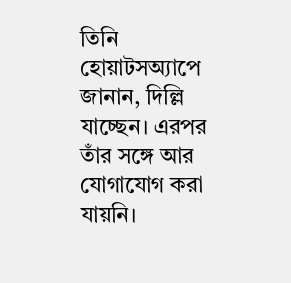তিনি হোয়াটসঅ্যাপে জানান, দিল্লি যাচ্ছেন। এরপর তাঁর সঙ্গে আর যোগাযোগ করা যায়নি।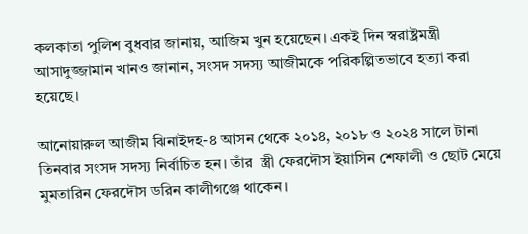কলকাতা পুলিশ বুধবার জানায়, আজিম খুন হয়েছেন। একই দিন স্বরাষ্ট্রমন্ত্রী আসাদুজ্জামান খানও জানান, সংসদ সদস্য আজীমকে পরিকল্পিতভাবে হত্যা করা হয়েছে।

আনোয়ারুল আজীম ঝিনাইদহ-৪ আসন থেকে ২০১৪, ২০১৮ ও ২০২৪ সালে টানা তিনবার সংসদ সদস্য নির্বাচিত হন। তাঁর  স্ত্রী ফেরদৌস ইয়াসিন শেফালী ও ছোট মেয়ে মুমতারিন ফেরদৌস ডরিন কালীগঞ্জে থাকেন।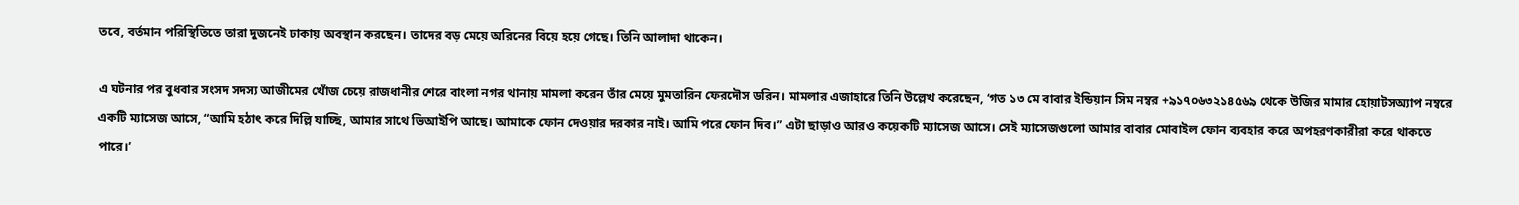তবে, বর্তমান পরিস্থিতিতে তারা দুজনেই ঢাকায় অবস্থান করছেন। তাদের বড় মেয়ে অরিনের বিয়ে হয়ে গেছে। তিনি আলাদা থাকেন।

এ ঘটনার পর বুধবার সংসদ সদস্য আজীমের খোঁজ চেয়ে রাজধানীর শেরে বাংলা নগর থানায় মামলা করেন তাঁর মেয়ে মুমতারিন ফেরদৌস ডরিন। মামলার এজাহারে তিনি উল্লেখ করেছেন, ‘গত ১৩ মে বাবার ইন্ডিয়ান সিম নম্বর +৯১৭০৬৩২১৪৫৬৯ থেকে উজির মামার হোয়াটসঅ্যাপ নম্বরে একটি ম্যাসেজ আসে, “আমি হঠাৎ করে দিল্লি যাচ্ছি, আমার সাথে ভিআইপি আছে। আমাকে ফোন দেওয়ার দরকার নাই। আমি পরে ফোন দিব।” এটা ছাড়াও আরও কয়েকটি ম্যাসেজ আসে। সেই ম্যাসেজগুলো আমার বাবার মোবাইল ফোন ব্যবহার করে অপহরণকারীরা করে থাকতে পারে।’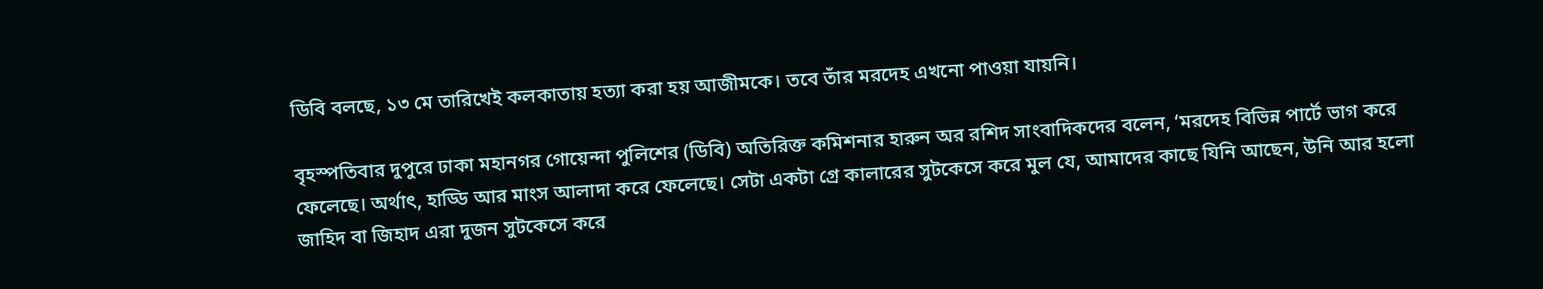ডিবি বলছে, ১৩ মে তারিখেই কলকাতায় হত্যা করা হয় আজীমকে। তবে তাঁর মরদেহ এখনো পাওয়া যায়নি।

বৃহস্পতিবার দুপুরে ঢাকা মহানগর গোয়েন্দা পুলিশের (ডিবি) অতিরিক্ত কমিশনার হারুন অর রশিদ সাংবাদিকদের বলেন, ‘মরদেহ বিভিন্ন পার্টে ভাগ করে ফেলেছে। অর্থাৎ, হাড্ডি আর মাংস আলাদা করে ফেলেছে। সেটা একটা গ্রে কালারের সুটকেসে করে মুল যে, আমাদের কাছে যিনি আছেন, উনি আর হলো জাহিদ বা জিহাদ এরা দুজন সুটকেসে করে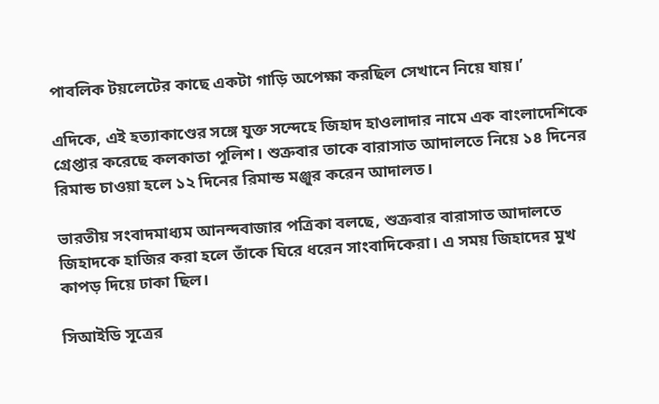পাবলিক টয়লেটের কাছে একটা গাড়ি অপেক্ষা করছিল সেখানে নিয়ে যায়।’

এদিকে, এই হত্যাকাণ্ডের সঙ্গে যুক্ত সন্দেহে জিহাদ হাওলাদার নামে এক বাংলাদেশিকে গ্রেপ্তার করেছে কলকাতা পুলিশ। শুক্রবার তাকে বারাসাত আদালতে নিয়ে ১৪ দিনের রিমান্ড চাওয়া হলে ১২ দিনের রিমান্ড মঞ্জুর করেন আদালত।

ভারতীয় সংবাদমাধ্যম আনন্দবাজার পত্রিকা বলছে, শুক্রবার বারাসাত আদালতে জিহাদকে হাজির করা হলে তাঁকে ঘিরে ধরেন সাংবাদিকেরা। এ সময় জিহাদের মুখ কাপড় দিয়ে ঢাকা ছিল।

সিআইডি সূত্রের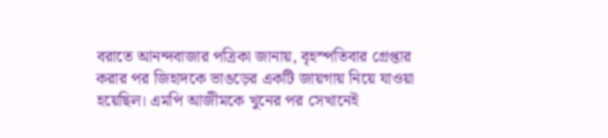বরাতে আনন্দবাজার পত্রিকা জানায়, বৃহস্পতিবার গ্রেপ্তার করার পর জিহাদকে ভাঙড়ের একটি জায়গায় নিয়ে যাওয়া হয়েছিল। এমপি আজীমকে খুনের পর সেখানেই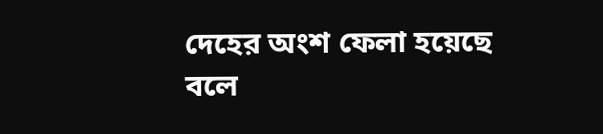দেহের অংশ ফেলা হয়েছে বলে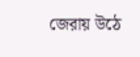জেরায় উঠে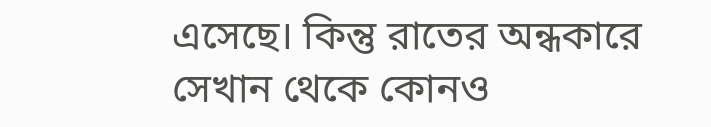এসেছে। কিন্তু রাতের অন্ধকারে সেখান থেকে কোনও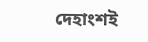দেহাংশই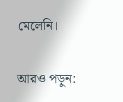মেলেনি।

আরও পড়ুন: